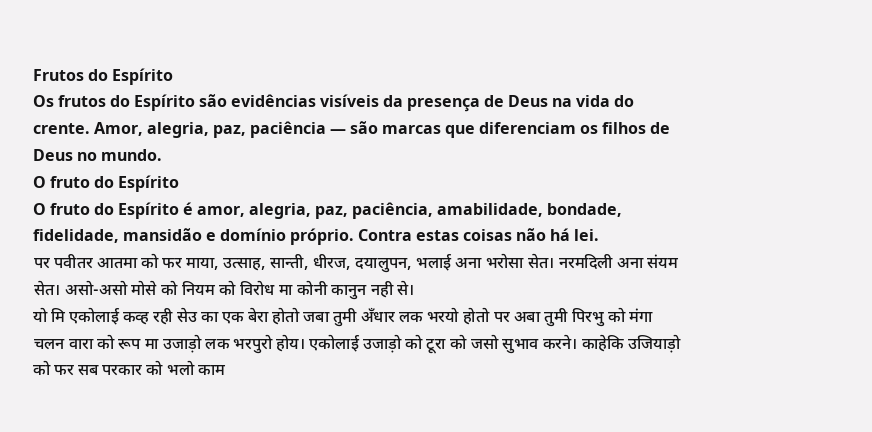Frutos do Espírito
Os frutos do Espírito são evidências visíveis da presença de Deus na vida do crente. Amor, alegria, paz, paciência — são marcas que diferenciam os filhos de Deus no mundo.
O fruto do Espírito
O fruto do Espírito é amor, alegria, paz, paciência, amabilidade, bondade, fidelidade, mansidão e domínio próprio. Contra estas coisas não há lei.
पर पवीतर आतमा को फर माया, उत्साह, सान्ती, धीरज, दयालुपन, भलाई अना भरोसा सेत। नरमदिली अना संयम सेत। असो-असो मोसे को नियम को विरोध मा कोनी कानुन नही से।
यो मि एकोलाई कव्ह रही सेउ का एक बेरा होतो जबा तुमी अँधार लक भरयो होतो पर अबा तुमी पिरभु को मंगा चलन वारा को रूप मा उजाड़ो लक भरपुरो होय। एकोलाई उजाड़ो को टूरा को जसो सुभाव करने। काहेकि उजियाड़ो को फर सब परकार को भलो काम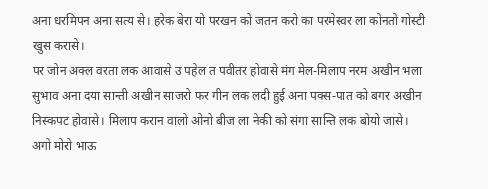अना धरमिपन अना सत्य से। हरेक बेरा यो परखन को जतन करो का परमेस्वर ला कोनतो गोस्टी खुस करासे।
पर जोन अक्ल वरता लक आवासे उ पहेल त पवीतर होवासे मंग मेल-मिलाप नरम अखीन भला सुभाव अना दया सान्ती अखीन साजरो फर गीन लक लदी हुई अना पक्स-पात को बगर अखीन निस्कपट होवासे। मिलाप करान वालो ओनो बीज ला नेकी को संगा सान्ति लक बोयो जासे।
अगो मोरो भाऊ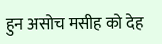हुन असोच मसीह को देह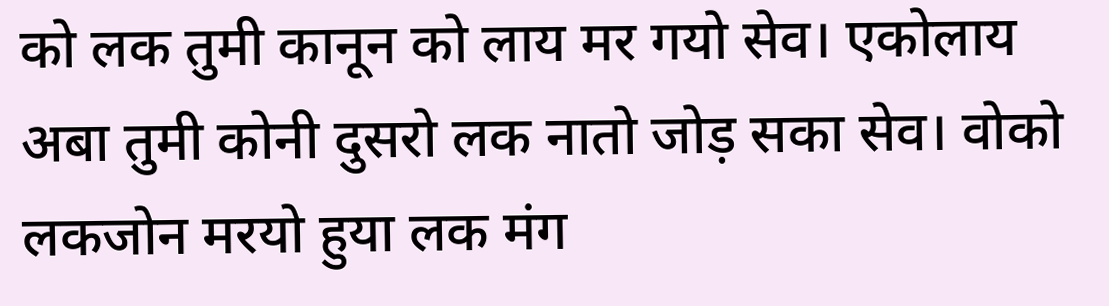को लक तुमी कानून को लाय मर गयो सेव। एकोलाय अबा तुमी कोनी दुसरो लक नातो जोड़ सका सेव। वोको लकजोन मरयो हुया लक मंग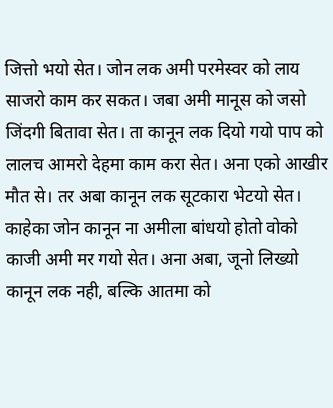जित्तो भयो सेत। जोन लक अमी परमेस्वर को लाय साजरो काम कर सकत। जबा अमी मानूस को जसो जिंदगी बितावा सेत। ता कानून लक दियो गयो पाप को लालच आमरो देहमा काम करा सेत। अना एको आखीर मौत से। तर अबा कानून लक सूटकारा भेटयो सेत। काहेका जोन कानून ना अमीला बांधयो होतो वोको काजी अमी मर गयो सेत। अना अबा, जूनो लिख्यो कानून लक नही, बल्कि आतमा को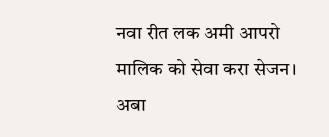नवा रीत लक अमी आपरो मालिक को सेवा करा सेजन।
अबा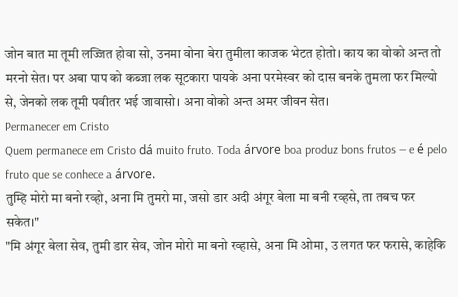जोन बात मा तूमी लज्जित होवा सो, उनमा वोना बेरा तुमीला काजक भेटत होतो। काय का वोको अन्त तो मरनो सेत। पर अबा पाप को कब्जा लक सूटकारा पायके अना परमेस्वर को दास बनके तुमला फर मिल्यो से, जेनको लक तूमी पवीतर भई जावासो। अना वोको अन्त अमर जीवन सेत।
Permanecer em Cristo
Quem permanece em Cristo dá muito fruto. Toda árvore boa produz bons frutos — e é pelo fruto que se conhece a árvore.
तुम्हि मोरो मा बनो रव्हो, अना मि तुमरो मा, जसो डार अदी अंगूर बेला मा बनी रव्हसे, ता तबच फर सकेत।"
"मि अंगूर बेला सेव, तुमी डार सेव, जोन मोरो मा बनो रव्हासे, अना मि ओमा, उ लगत फर फरासे, काहेकि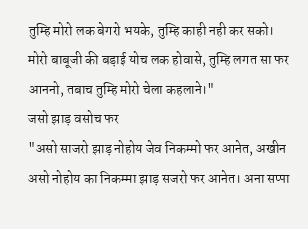तुम्हि मोरो लक बेगरो भयके, तुम्हि काही नही कर सको।
मोरो बाबूजी की बड़ाई योच लक होवासे, तुम्हि लगत सा फर आननो, तबाच तुम्हि मोरो चेला कहलाने।"
जसो झाड़ वसोच फर
"असो साजरो झाड़ नोहोय जेव निकम्मो फर आनेत, अखीन असो नोहोय का निकम्मा झाड़ सजरो फर आनेत। अना सप्पा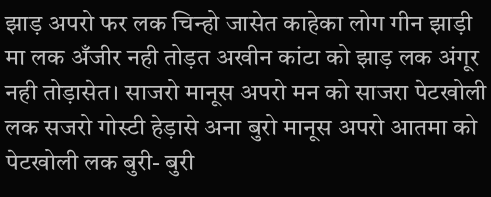झाड़ अपरो फर लक चिन्हो जासेत काहेका लोग गीन झाड़ी मा लक अँजीर नही तोड़त अखीन कांटा को झाड़ लक अंगूर नही तोड़ासेत। साजरो मानूस अपरो मन को साजरा पेटखोली लक सजरो गोस्टी हेड़ासे अना बुरो मानूस अपरो आतमा को पेटखोली लक बुरी- बुरी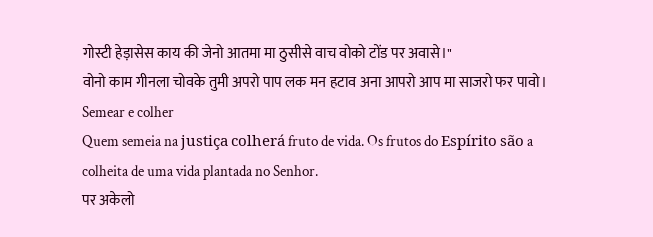गोस्टी हेड़ासेस काय की जेनो आतमा मा ठुसीसे वाच वोको टोंड पर अवासे।"
वोनो काम गीनला चोवके तुमी अपरो पाप लक मन हटाव अना आपरो आप मा साजरो फर पावो।
Semear e colher
Quem semeia na justiça colherá fruto de vida. Os frutos do Espírito são a colheita de uma vida plantada no Senhor.
पर अकेलो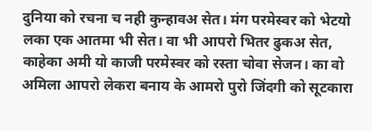दुनिया को रचना च नही कुन्हावअ सेत। मंग परमेस्वर को भेटयो लका एक आतमा भी सेत। वा भी आपरो भितर ढुकअ सेत, काहेका अमी यो काजी परमेस्वर को रस्ता चोवा सेजन। का वो अमिला आपरो लेकरा बनाय के आमरो पुरो जिंदगी को सूटकारा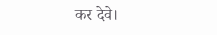कर देवे।